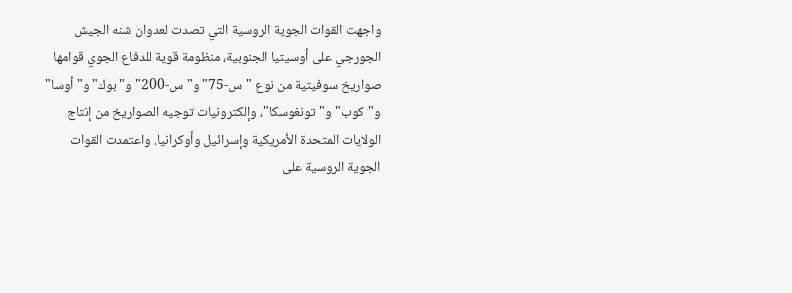واجهت القوات الجوية الروسية التي تصدت لعدوان شنه الجيش الجورجي على أوسيتيا الجنوبية، منظومة قوية للدفاع الجوي قوامها صواريخ سوفيتية من نوع "س-75" و"س-200" و"بوك" و"أوسا" و"كوب" و"تونغوسكا"، وإلكترونيات توجيه الصواريخ من إنتاج الولايات المتحدة الأمريكية وإسرائيل وأوكرانيا. واعتمدت القوات الجوية الروسية على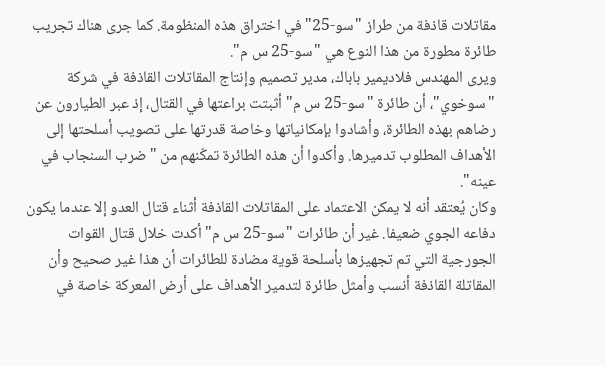مقاتلات قاذفة من طراز "سو-25" في اختراق هذه المنظومة. كما جرى هناك تجريب طائرة مطورة من هذا النوع هي "سو-25 س م".
ويرى المهندس فلاديمير باباك، مدير تصميم وإنتاج المقاتلات القاذفة في شركة "سوخوي"، أن طائرة "سو-25 س م" أثبتت براعتها في القتال، إذ عبر الطيارون عن رضاهم بهذه الطائرة، وأشادوا بإمكانياتها وخاصة قدرتها على تصويب أسلحتها إلى الأهداف المطلوب تدميرها. وأكدوا أن هذه الطائرة تمكّنهم من "ضرب السنجاب في عينه".
وكان يُعتقد أنه لا يمكن الاعتماد على المقاتلات القاذفة أثناء قتال العدو إلا عندما يكون دفاعه الجوي ضعيفا. غير أن طائرات "سو-25 س م" أكدت خلال قتال القوات الجورجية التي تم تجهيزها بأسلحة قوية مضادة للطائرات أن هذا غير صحيح وأن المقاتلة القاذفة أنسب وأمثل طائرة لتدمير الأهداف على أرض المعركة خاصة في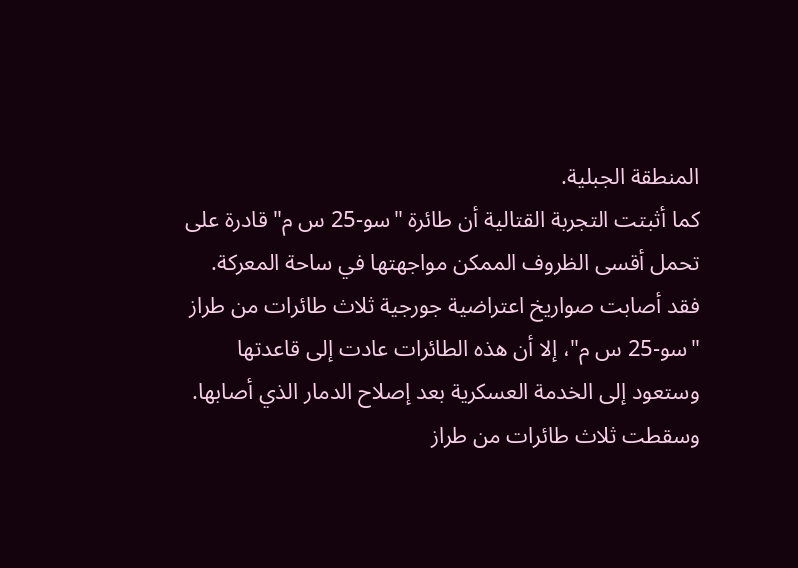المنطقة الجبلية.
كما أثبتت التجربة القتالية أن طائرة "سو-25 س م" قادرة على تحمل أقسى الظروف الممكن مواجهتها في ساحة المعركة. فقد أصابت صواريخ اعتراضية جورجية ثلاث طائرات من طراز "سو-25 س م"، إلا أن هذه الطائرات عادت إلى قاعدتها وستعود إلى الخدمة العسكرية بعد إصلاح الدمار الذي أصابها.
وسقطت ثلاث طائرات من طراز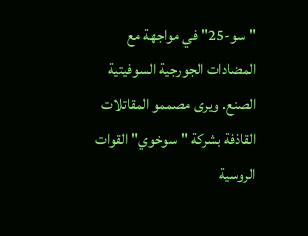"سو-25" في مواجهة مع المضادات الجورجية السوفيتية الصنع. ويرى مصممو المقاتلات القاذفة بشركة "سوخوي" القوات الروسية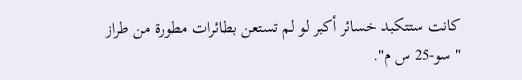كانت ستتكبد خسائر أكبر لو لم تستعن بطائرات مطورة من طراز "سو-25 س م".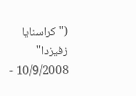("كراسنايا زفيزدا" 10/9/2008 -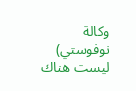وكالة نوفوستي)
ليست هناك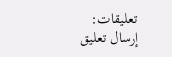تعليقات:
إرسال تعليق